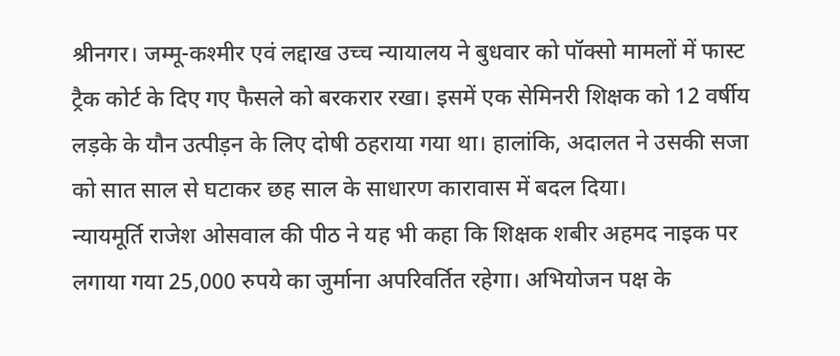श्रीनगर। जम्मू-कश्मीर एवं लद्दाख उच्च न्यायालय ने बुधवार को पॉक्सो मामलों में फास्ट ट्रैक कोर्ट के दिए गए फैसले को बरकरार रखा। इसमें एक सेमिनरी शिक्षक को 12 वर्षीय लड़के के यौन उत्पीड़न के लिए दोषी ठहराया गया था। हालांकि, अदालत ने उसकी सजा को सात साल से घटाकर छह साल के साधारण कारावास में बदल दिया।
न्यायमूर्ति राजेश ओसवाल की पीठ ने यह भी कहा कि शिक्षक शबीर अहमद नाइक पर लगाया गया 25,000 रुपये का जुर्माना अपरिवर्तित रहेगा। अभियोजन पक्ष के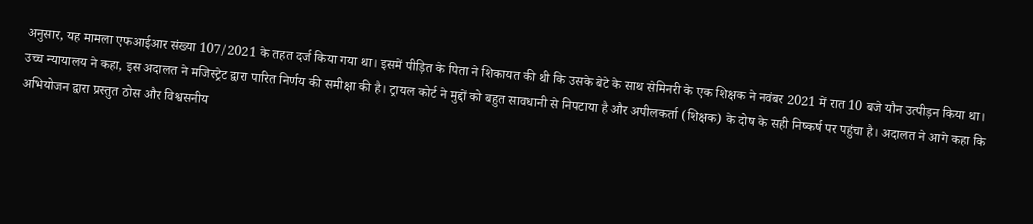अनुसार, यह मामला एफआईआर संख्या 107/2021 के तहत दर्ज किया गया था। इसमें पीड़ित के पिता ने शिकायत की थी कि उसके बेटे के साथ सेमिनरी के एक शिक्षक ने नवंबर 2021 में रात 10 बजे यौन उत्पीड़न किया था।
उच्च न्यायालय ने कहा, इस अदालत ने मजिस्ट्रेट द्वारा पारित निर्णय की समीक्षा की है। ट्रायल कोर्ट ने मुद्दों को बहुत सावधानी से निपटाया है और अपीलकर्ता (शिक्षक) के दोष के सही निष्कर्ष पर पहुंचा है। अदालत ने आगे कहा कि अभियोजन द्वारा प्रस्तुत ठोस और विश्वसनीय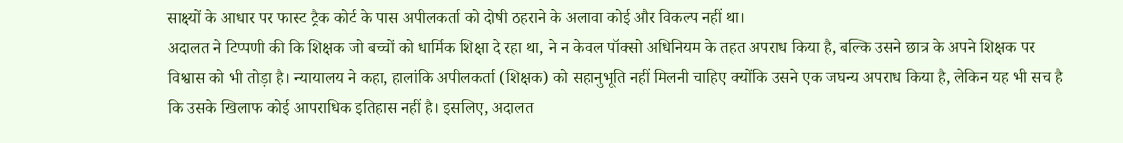साक्ष्यों के आधार पर फास्ट ट्रैक कोर्ट के पास अपीलकर्ता को दोषी ठहराने के अलावा कोई और विकल्प नहीं था।
अदालत ने टिप्पणी की कि शिक्षक जो बच्चों को धार्मिक शिक्षा दे रहा था, ने न केवल पॉक्सो अधिनियम के तहत अपराध किया है, बल्कि उसने छात्र के अपने शिक्षक पर विश्वास को भी तोड़ा है। न्यायालय ने कहा, हालांकि अपीलकर्ता (शिक्षक) को सहानुभूति नहीं मिलनी चाहिए क्योंकि उसने एक जघन्य अपराध किया है, लेकिन यह भी सच है कि उसके खिलाफ कोई आपराधिक इतिहास नहीं है। इसलिए, अदालत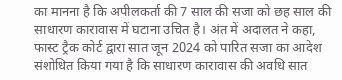का मानना है कि अपीलकर्ता की 7 साल की सजा को छह साल की साधारण कारावास में घटाना उचित है। अंत में अदालत ने कहा, फास्ट ट्रैक कोर्ट द्वारा सात जून 2024 को पारित सजा का आदेश संशोधित किया गया है कि साधारण कारावास की अवधि सात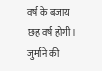वर्ष के बजाय छह वर्ष होगी। जुर्माने की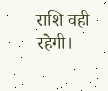राशि वही रहेगी।